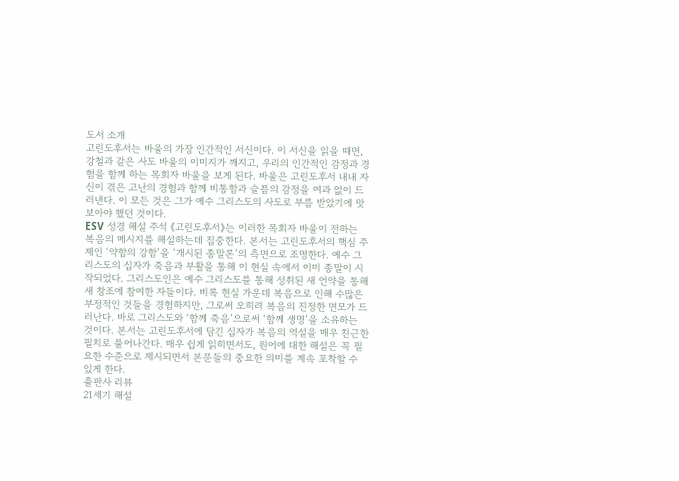도서 소개
고린도후서는 바울의 가장 인간적인 서신이다. 이 서신을 읽을 때면, 강철과 같은 사도 바울의 이미지가 깨지고, 우리의 인간적인 감정과 경험을 함께 하는 목회자 바울을 보게 된다. 바울은 고린도후서 내내 자신이 겪은 고난의 경험과 함께 비통함과 슬픔의 감정을 여과 없이 드러낸다. 이 모든 것은 그가 예수 그리스도의 사도로 부름 받았기에 맛보아야 했던 것이다.
ESV 성경 해설 주석 《고린도후서》는 이러한 목회자 바울이 전하는 복음의 메시지를 해설하는데 집중한다. 본서는 고린도후서의 핵심 주제인 ‘약함의 강함’을 ‘개시된 종말론’의 측면으로 조명한다. 예수 그리스도의 십자가 죽음과 부활을 통해 이 현실 속에서 이미 종말이 시작되었다. 그리스도인은 예수 그리스도를 통해 성취된 새 언약을 통해 새 창조에 참여한 자들이다. 비록 현실 가운데 복음으로 인해 수많은 부정적인 것들을 경험하지만, 그로써 오히려 복음의 진정한 면모가 드러난다. 바로 그리스도와 ‘함께 죽음’으로써 ‘함께 생명’을 소유하는 것이다. 본서는 고린도후서에 담긴 십자가 복음의 역설을 매우 친근한 필치로 풀어나간다. 매우 쉽게 읽히면서도, 원어에 대한 해설은 꼭 필요한 수준으로 제시되면서 본문들의 중요한 의미를 계속 포착할 수 있게 한다.
출판사 리뷰
21세기 해설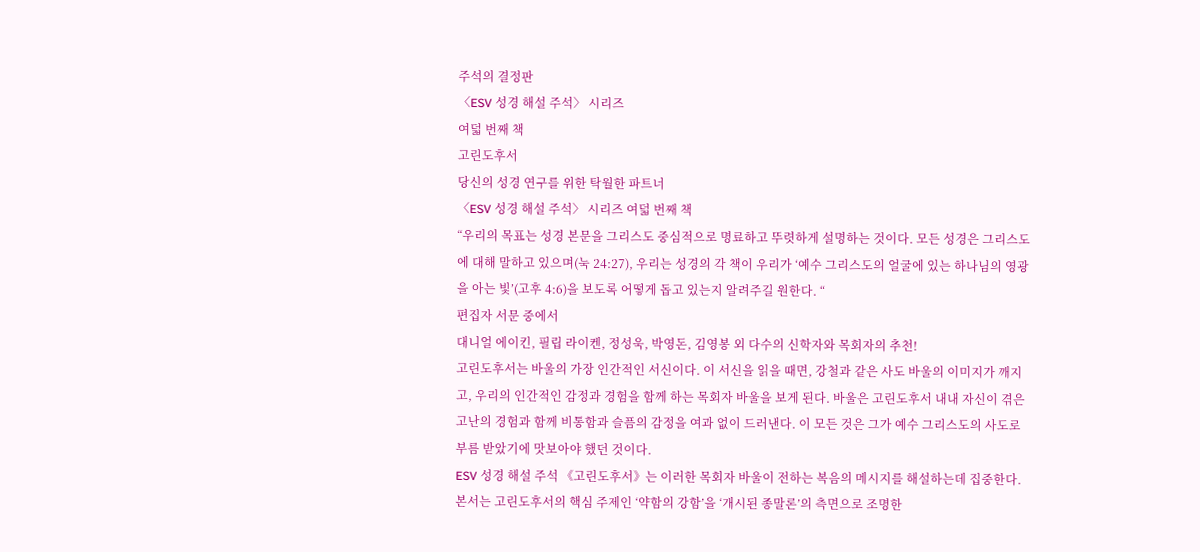주석의 결정판
〈ESV 성경 해설 주석〉 시리즈
여덟 번째 책
고린도후서
당신의 성경 연구를 위한 탁월한 파트너
〈ESV 성경 해설 주석〉 시리즈 여덟 번째 책
“우리의 목표는 성경 본문을 그리스도 중심적으로 명료하고 뚜렷하게 설명하는 것이다. 모든 성경은 그리스도에 대해 말하고 있으며(눅 24:27), 우리는 성경의 각 책이 우리가 ‘예수 그리스도의 얼굴에 있는 하나님의 영광을 아는 빛’(고후 4:6)을 보도록 어떻게 돕고 있는지 알려주길 원한다. “
편집자 서문 중에서
대니얼 에이킨, 필립 라이켄, 정성욱, 박영돈, 김영봉 외 다수의 신학자와 목회자의 추천!
고린도후서는 바울의 가장 인간적인 서신이다. 이 서신을 읽을 때면, 강철과 같은 사도 바울의 이미지가 깨지고, 우리의 인간적인 감정과 경험을 함께 하는 목회자 바울을 보게 된다. 바울은 고린도후서 내내 자신이 겪은 고난의 경험과 함께 비통함과 슬픔의 감정을 여과 없이 드러낸다. 이 모든 것은 그가 예수 그리스도의 사도로 부름 받았기에 맛보아야 했던 것이다.
ESV 성경 해설 주석 《고린도후서》는 이러한 목회자 바울이 전하는 복음의 메시지를 해설하는데 집중한다. 본서는 고린도후서의 핵심 주제인 ‘약함의 강함’을 ‘개시된 종말론’의 측면으로 조명한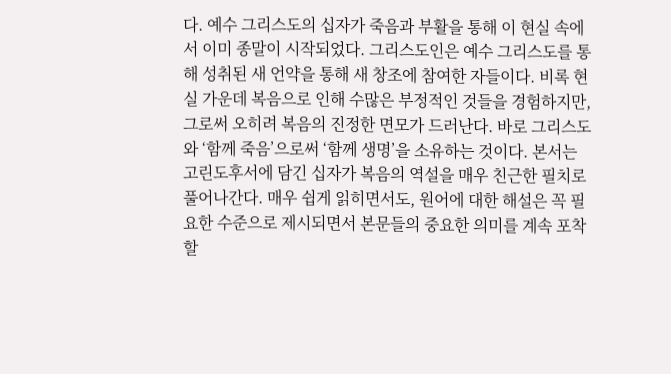다. 예수 그리스도의 십자가 죽음과 부활을 통해 이 현실 속에서 이미 종말이 시작되었다. 그리스도인은 예수 그리스도를 통해 성취된 새 언약을 통해 새 창조에 참여한 자들이다. 비록 현실 가운데 복음으로 인해 수많은 부정적인 것들을 경험하지만, 그로써 오히려 복음의 진정한 면모가 드러난다. 바로 그리스도와 ‘함께 죽음’으로써 ‘함께 생명’을 소유하는 것이다. 본서는 고린도후서에 담긴 십자가 복음의 역설을 매우 친근한 필치로 풀어나간다. 매우 쉽게 읽히면서도, 원어에 대한 해설은 꼭 필요한 수준으로 제시되면서 본문들의 중요한 의미를 계속 포착할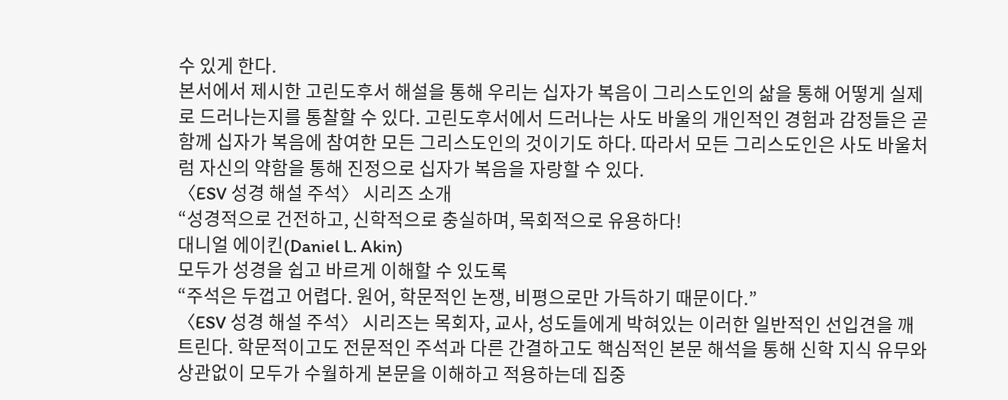수 있게 한다.
본서에서 제시한 고린도후서 해설을 통해 우리는 십자가 복음이 그리스도인의 삶을 통해 어떻게 실제로 드러나는지를 통찰할 수 있다. 고린도후서에서 드러나는 사도 바울의 개인적인 경험과 감정들은 곧 함께 십자가 복음에 참여한 모든 그리스도인의 것이기도 하다. 따라서 모든 그리스도인은 사도 바울처럼 자신의 약함을 통해 진정으로 십자가 복음을 자랑할 수 있다.
〈ESV 성경 해설 주석〉 시리즈 소개
“성경적으로 건전하고, 신학적으로 충실하며, 목회적으로 유용하다!
대니얼 에이킨(Daniel L. Akin)
모두가 성경을 쉽고 바르게 이해할 수 있도록
“주석은 두껍고 어렵다. 원어, 학문적인 논쟁, 비평으로만 가득하기 때문이다.”
〈ESV 성경 해설 주석〉 시리즈는 목회자, 교사, 성도들에게 박혀있는 이러한 일반적인 선입견을 깨트린다. 학문적이고도 전문적인 주석과 다른 간결하고도 핵심적인 본문 해석을 통해 신학 지식 유무와 상관없이 모두가 수월하게 본문을 이해하고 적용하는데 집중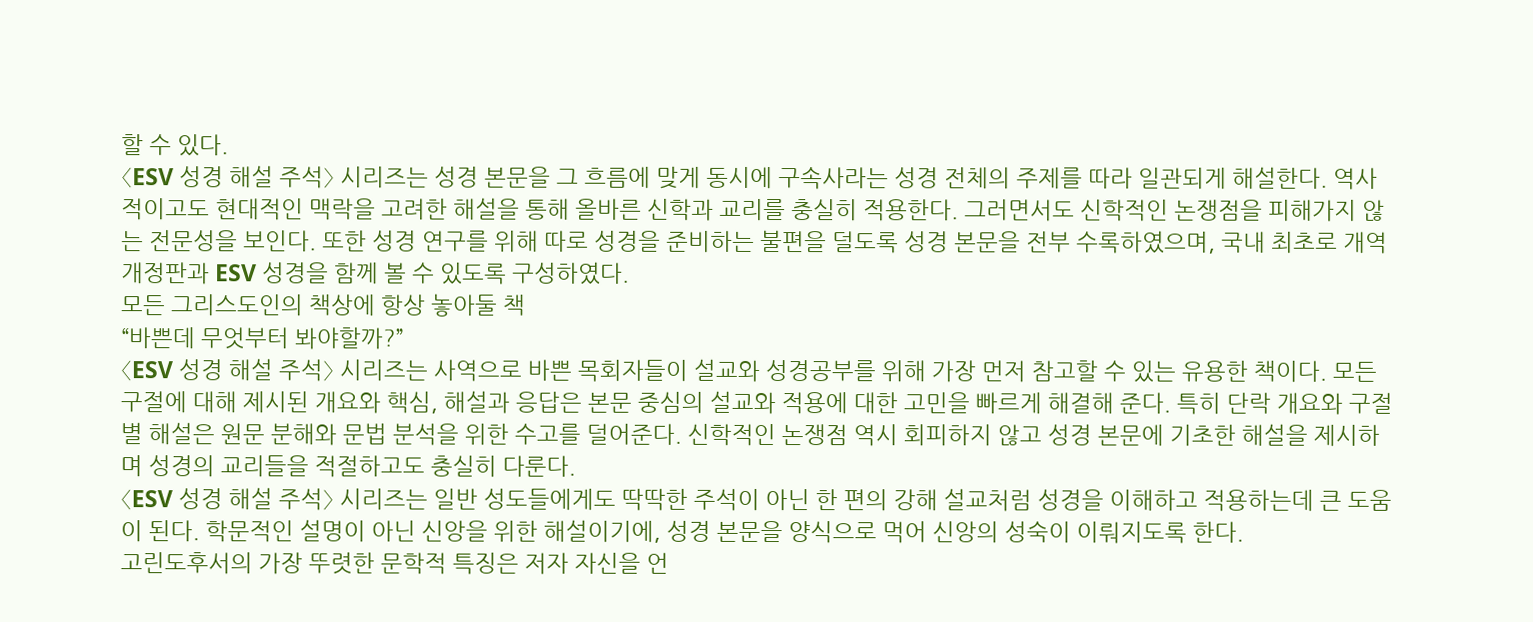할 수 있다.
〈ESV 성경 해설 주석〉 시리즈는 성경 본문을 그 흐름에 맞게 동시에 구속사라는 성경 전체의 주제를 따라 일관되게 해설한다. 역사적이고도 현대적인 맥락을 고려한 해설을 통해 올바른 신학과 교리를 충실히 적용한다. 그러면서도 신학적인 논쟁점을 피해가지 않는 전문성을 보인다. 또한 성경 연구를 위해 따로 성경을 준비하는 불편을 덜도록 성경 본문을 전부 수록하였으며, 국내 최초로 개역개정판과 ESV 성경을 함께 볼 수 있도록 구성하였다.
모든 그리스도인의 책상에 항상 놓아둘 책
“바쁜데 무엇부터 봐야할까?”
〈ESV 성경 해설 주석〉 시리즈는 사역으로 바쁜 목회자들이 설교와 성경공부를 위해 가장 먼저 참고할 수 있는 유용한 책이다. 모든 구절에 대해 제시된 개요와 핵심, 해설과 응답은 본문 중심의 설교와 적용에 대한 고민을 빠르게 해결해 준다. 특히 단락 개요와 구절별 해설은 원문 분해와 문법 분석을 위한 수고를 덜어준다. 신학적인 논쟁점 역시 회피하지 않고 성경 본문에 기초한 해설을 제시하며 성경의 교리들을 적절하고도 충실히 다룬다.
〈ESV 성경 해설 주석〉 시리즈는 일반 성도들에게도 딱딱한 주석이 아닌 한 편의 강해 설교처럼 성경을 이해하고 적용하는데 큰 도움이 된다. 학문적인 설명이 아닌 신앙을 위한 해설이기에, 성경 본문을 양식으로 먹어 신앙의 성숙이 이뤄지도록 한다.
고린도후서의 가장 뚜렷한 문학적 특징은 저자 자신을 언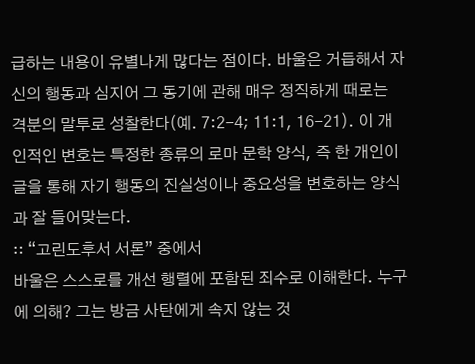급하는 내용이 유별나게 많다는 점이다. 바울은 거듭해서 자신의 행동과 심지어 그 동기에 관해 매우 정직하게 때로는 격분의 말투로 성찰한다(예. 7:2-4; 11:1, 16-21). 이 개인적인 변호는 특정한 종류의 로마 문학 양식, 즉 한 개인이 글을 통해 자기 행동의 진실성이나 중요성을 변호하는 양식과 잘 들어맞는다.
∷ “고린도후서 서론” 중에서
바울은 스스로를 개선 행렬에 포함된 죄수로 이해한다. 누구에 의해? 그는 방금 사탄에게 속지 않는 것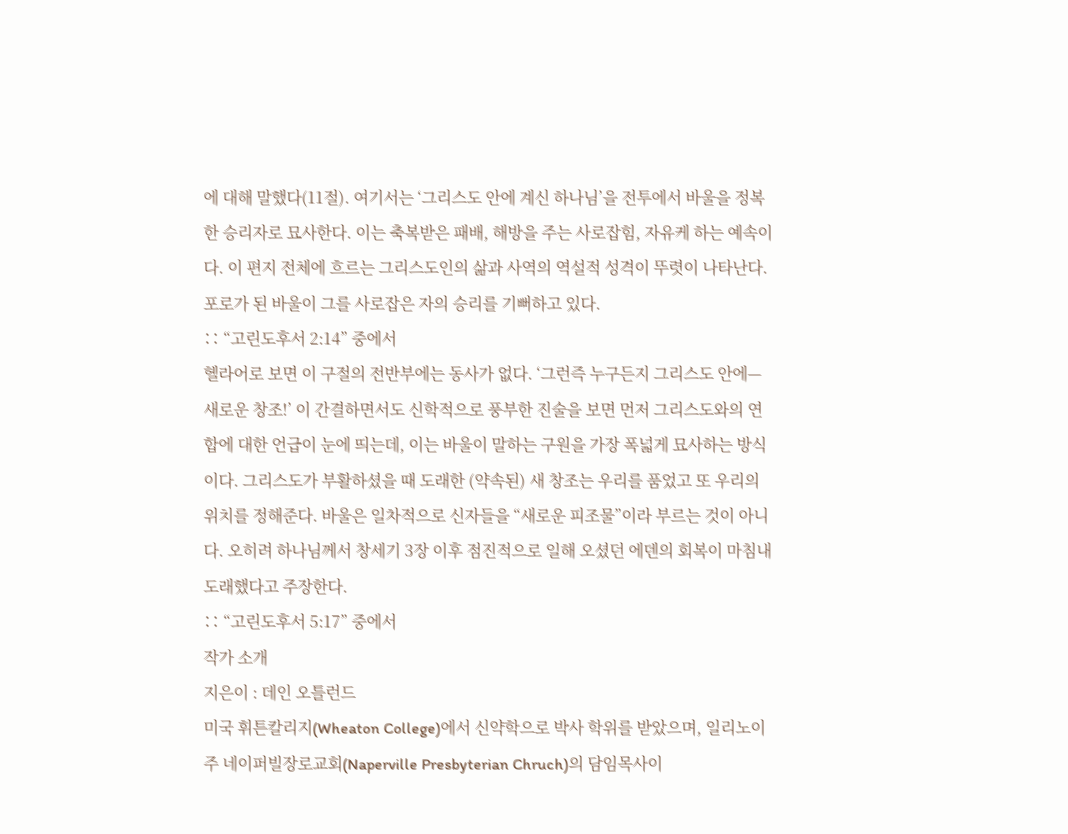에 대해 말했다(11절). 여기서는 ‘그리스도 안에 계신 하나님’을 전투에서 바울을 정복한 승리자로 묘사한다. 이는 축복받은 패배, 해방을 주는 사로잡힘, 자유케 하는 예속이다. 이 편지 전체에 흐르는 그리스도인의 삶과 사역의 역설적 성격이 뚜렷이 나타난다. 포로가 된 바울이 그를 사로잡은 자의 승리를 기뻐하고 있다.
∷ “고린도후서 2:14” 중에서
헬라어로 보면 이 구절의 전반부에는 동사가 없다. ‘그런즉 누구든지 그리스도 안에—새로운 창조!’ 이 간결하면서도 신학적으로 풍부한 진술을 보면 먼저 그리스도와의 연합에 대한 언급이 눈에 띄는데, 이는 바울이 말하는 구원을 가장 폭넓게 묘사하는 방식이다. 그리스도가 부활하셨을 때 도래한 (약속된) 새 창조는 우리를 품었고 또 우리의 위치를 정해준다. 바울은 일차적으로 신자들을 “새로운 피조물”이라 부르는 것이 아니다. 오히려 하나님께서 창세기 3장 이후 점진적으로 일해 오셨던 에덴의 회복이 마침내 도래했다고 주장한다.
∷ “고린도후서 5:17” 중에서
작가 소개
지은이 : 데인 오틀런드
미국 휘튼칼리지(Wheaton College)에서 신약학으로 박사 학위를 받았으며, 일리노이주 네이퍼빌장로교회(Naperville Presbyterian Chruch)의 담임목사이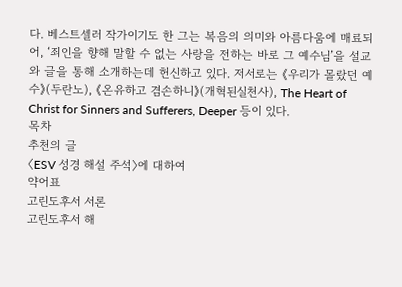다. 베스트셀러 작가이기도 한 그는 복음의 의미와 아름다움에 매료되어, ‘죄인을 향해 말할 수 없는 사랑을 전하는 바로 그 예수님’을 설교와 글을 통해 소개하는데 헌신하고 있다. 저서로는 《우리가 몰랐던 예수》(두란노), 《온유하고 겸손하니》(개혁된실천사), The Heart of Christ for Sinners and Sufferers, Deeper 등이 있다.
목차
추천의 글
〈ESV 성경 해설 주석〉에 대하여
약어표
고린도후서 서론
고린도후서 해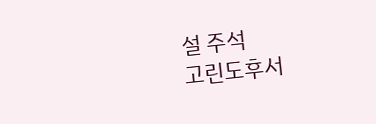설 주석
고린도후서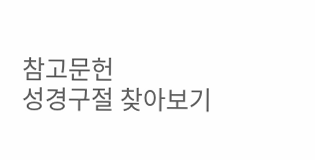참고문헌
성경구절 찾아보기